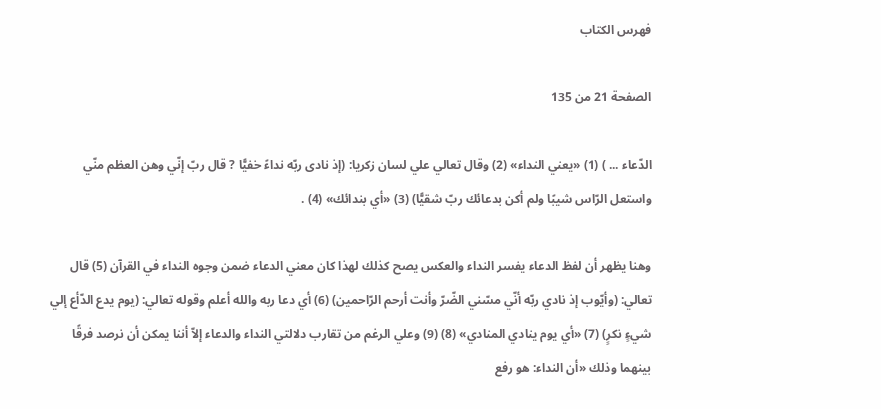فهرس الكتاب

الصفحة 21 من 135

الدّعاء ... ) (1) «يعني النداء» (2) وقال تعالي علي لسان زكريا: (إذ نادى ربّه نداءً خفيًّا ? قال ربّ إنّي وهن العظم منّي واستعل الرّاس شيبًا ولم أكن بدعائك ربّ شقيًّا) (3) «أي بندائك» (4) .

وهنا يظهر أن لفظ الدعاء يفسر النداء والعكس يصح كذلك لهذا كان معني الدعاء ضمن وجوه النداء في القرآن (5) قال تعالي: (وأيّوب إذ نادي ربّه أنّي مسّني الضّرّ وأنت أرحم الرّاحمين) (6) أي دعا ربه والله أعلم وقوله تعالي: (يوم يدع الدّأع إلي شيءٍ نكرٍ) (7) «أي يوم ينادي المنادي» (8) (9) وعلي الرغم من تقارب دلالتي النداء والدعاء إلاّ أننا يمكن أن نرصد فرقًا بينهما وذلك «أن النداء: هو رفع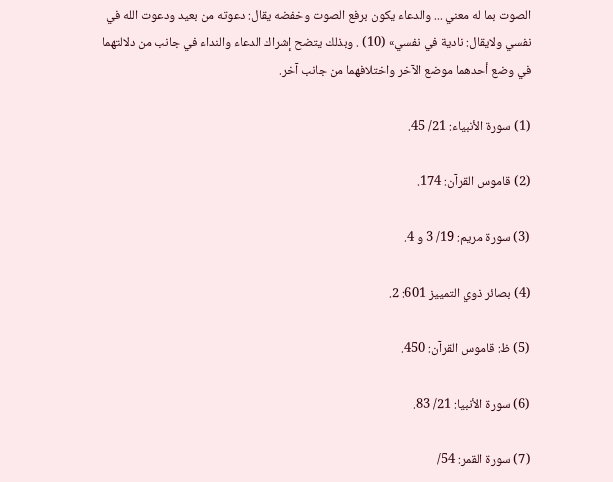الصوت بما له معني ... والدعاء يكون برفع الصوت وخفضه يقال: دعوته من بعيد ودعوت الله في نفسي ولايقال: نادية في نفسي» (10) . وبذلك يتضح إشراك الدعاء والنداء في جانب من دلالتهما في وضع أحدهما موضع الآخر واختلافهما من جانب آخر.

(1) سورة الأنبياء: 21/ 45.

(2) قاموس القرآن: 174.

(3) سورة مريم: 19/ 3 و 4.

(4) بصائر ذوي التمييز 601: 2.

(5) ظ: قاموس القرآن: 450.

(6) سورة الأنبيا: 21/ 83.

(7) سورة القمر: 54/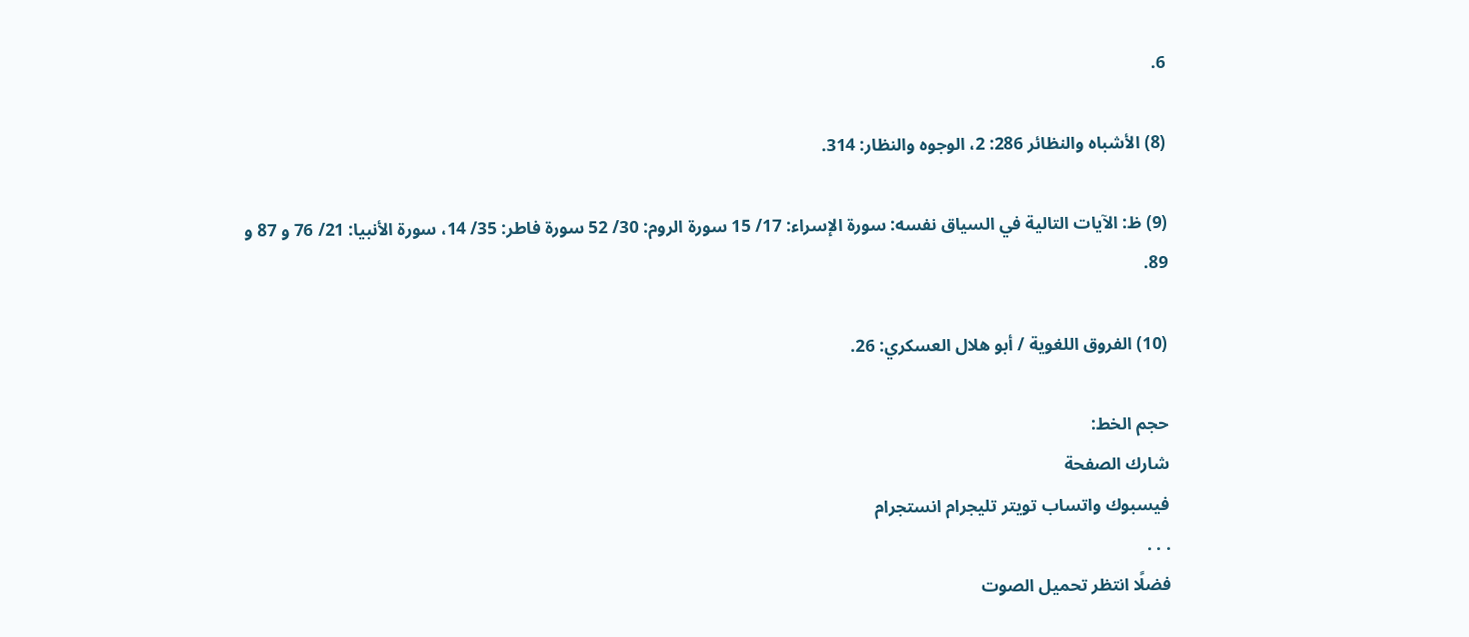6.

(8) الأشباه والنظائر 286: 2، الوجوه والنظار: 314.

(9) ظ: الآيات التالية في السياق نفسه: سورة الإسراء: 17/ 15 سورة الروم: 30/ 52 سورة فاطر: 35/ 14، سورة الأنبيا: 21/ 76 و 87 و 89.

(10) الفروق اللغوية / أبو هلال العسكري: 26.

حجم الخط:
شارك الصفحة
فيسبوك واتساب تويتر تليجرام انستجرام
. . .
فضلًا انتظر تحميل الصوت